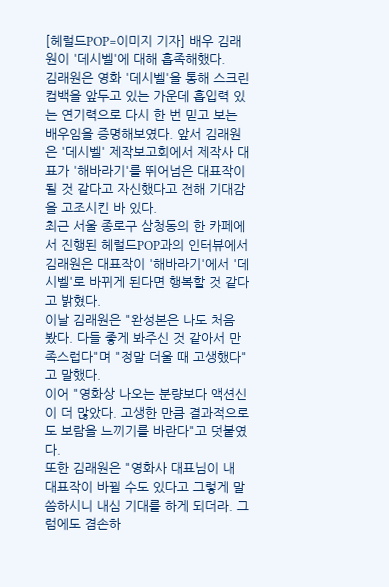[헤럴드POP=이미지 기자] 배우 김래원이 '데시벨'에 대해 흡족해했다.
김래원은 영화 '데시벨'을 통해 스크린 컴백을 앞두고 있는 가운데 흡입력 있는 연기력으로 다시 한 번 믿고 보는 배우임을 증명해보였다. 앞서 김래원은 '데시벨' 제작보고회에서 제작사 대표가 '해바라기'를 뛰어넘은 대표작이 될 것 같다고 자신했다고 전해 기대감을 고조시킨 바 있다.
최근 서울 종로구 삼청동의 한 카페에서 진행된 헤럴드POP과의 인터뷰에서 김래원은 대표작이 '해바라기'에서 '데시벨'로 바뀌게 된다면 행복할 것 같다고 밝혔다.
이날 김래원은 "완성본은 나도 처음 봤다. 다들 좋게 봐주신 것 같아서 만족스럽다"며 "정말 더울 때 고생했다"고 말했다.
이어 "영화상 나오는 분량보다 액션신이 더 많았다. 고생한 만큼 결과적으로도 보람을 느끼기를 바란다"고 덧붙였다.
또한 김래원은 "영화사 대표님이 내 대표작이 바뀔 수도 있다고 그렇게 말씀하시니 내심 기대를 하게 되더라. 그럼에도 겸손하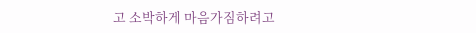고 소박하게 마음가짐하려고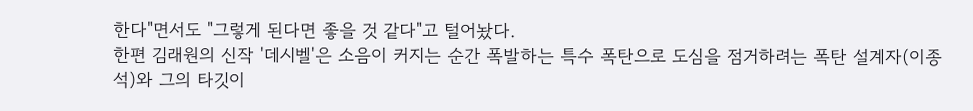한다"면서도 "그렇게 된다면 좋을 것 같다"고 털어놨다.
한편 김래원의 신작 '데시벨'은 소음이 커지는 순간 폭발하는 특수 폭탄으로 도심을 점거하려는 폭탄 설계자(이종석)와 그의 타깃이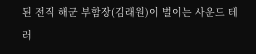된 전직 해군 부함장(김래원)이 벌이는 사운드 테러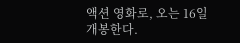액션 영화로, 오는 16일 개봉한다.